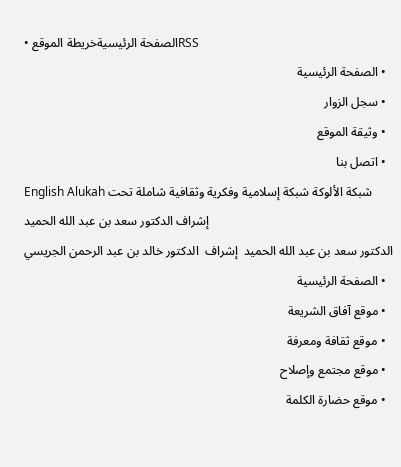• الصفحة الرئيسيةخريطة الموقعRSS
  • الصفحة الرئيسية
  • سجل الزوار
  • وثيقة الموقع
  • اتصل بنا
English Alukah شبكة الألوكة شبكة إسلامية وفكرية وثقافية شاملة تحت إشراف الدكتور سعد بن عبد الله الحميد
الدكتور سعد بن عبد الله الحميد  إشراف  الدكتور خالد بن عبد الرحمن الجريسي
  • الصفحة الرئيسية
  • موقع آفاق الشريعة
  • موقع ثقافة ومعرفة
  • موقع مجتمع وإصلاح
  • موقع حضارة الكلمة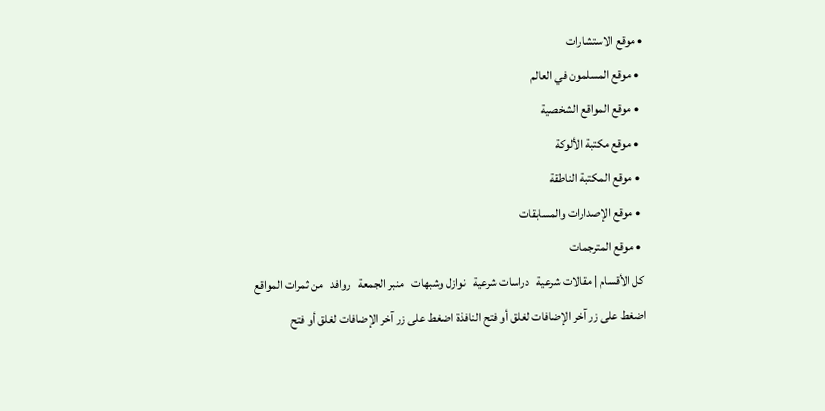• موقع الاستشارات
  • موقع المسلمون في العالم
  • موقع المواقع الشخصية
  • موقع مكتبة الألوكة
  • موقع المكتبة الناطقة
  • موقع الإصدارات والمسابقات
  • موقع المترجمات
 كل الأقسام | مقالات شرعية   دراسات شرعية   نوازل وشبهات   منبر الجمعة   روافد   من ثمرات المواقع
اضغط على زر آخر الإضافات لغلق أو فتح النافذة اضغط على زر آخر الإضافات لغلق أو فتح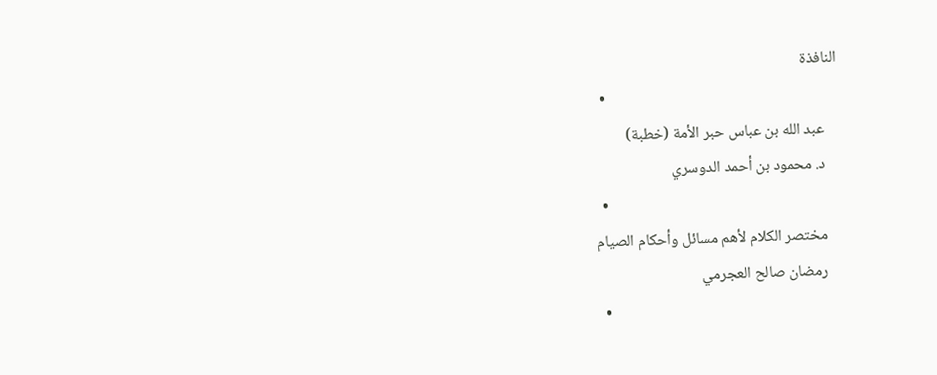النافذة
  •
    عبد الله بن عباس حبر الأمة (خطبة)
    د. محمود بن أحمد الدوسري
  •
    مختصر الكلام لأهم مسائل وأحكام الصيام
    رمضان صالح العجرمي
  •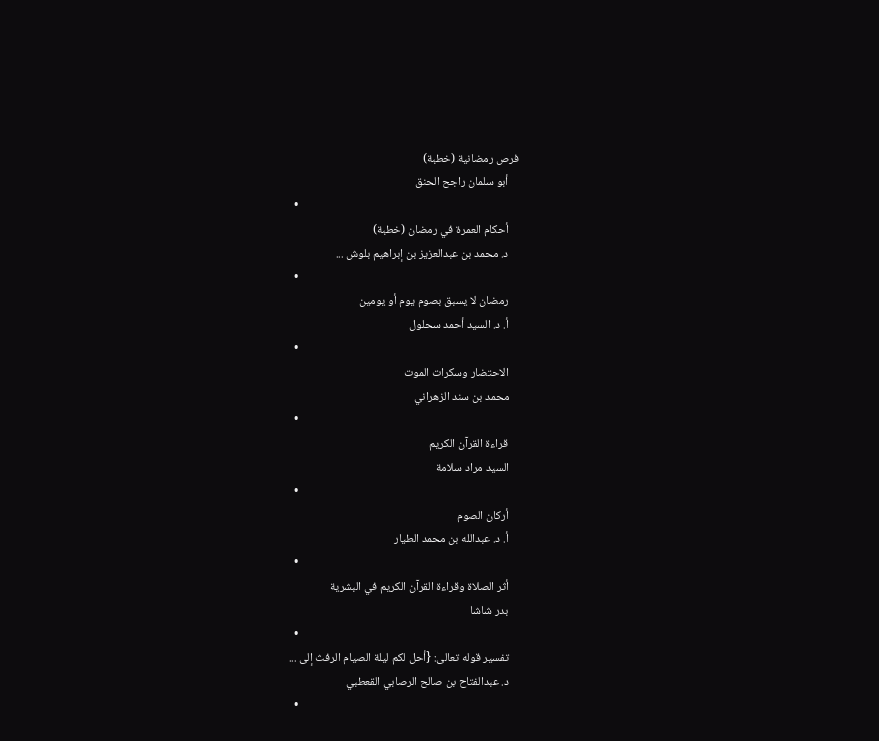فرص رمضانية (خطبة)
    أبو سلمان راجح الحنق
  •
    أحكام العمرة في رمضان (خطبة)
    د. محمد بن عبدالعزيز بن إبراهيم بلوش ...
  •
    رمضان لا يسبق بصوم يوم أو يومين
    أ. د. السيد أحمد سحلول
  •
    الاحتضار وسكرات الموت
    محمد بن سند الزهراني
  •
    قراءة القرآن الكريم
    السيد مراد سلامة
  •
    أركان الصوم
    أ. د. عبدالله بن محمد الطيار
  •
    أثر الصلاة وقراءة القرآن الكريم في البشرية
    بدر شاشا
  •
    تفسير قوله تعالى: {أحل لكم ليلة الصيام الرفث إلى ...
    د. عبدالفتاح بن صالح الرصابي القعطبي
  •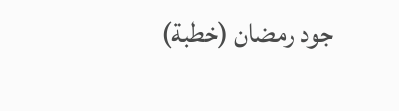جود رمضان (خطبة)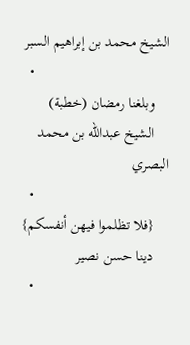الشيخ محمد بن إبراهيم السبر
  •
    وبلغنا رمضان (خطبة)
    الشيخ عبدالله بن محمد البصري
  •
    {فلا تظلموا فيهن أنفسكم}
    دينا حسن نصير
  •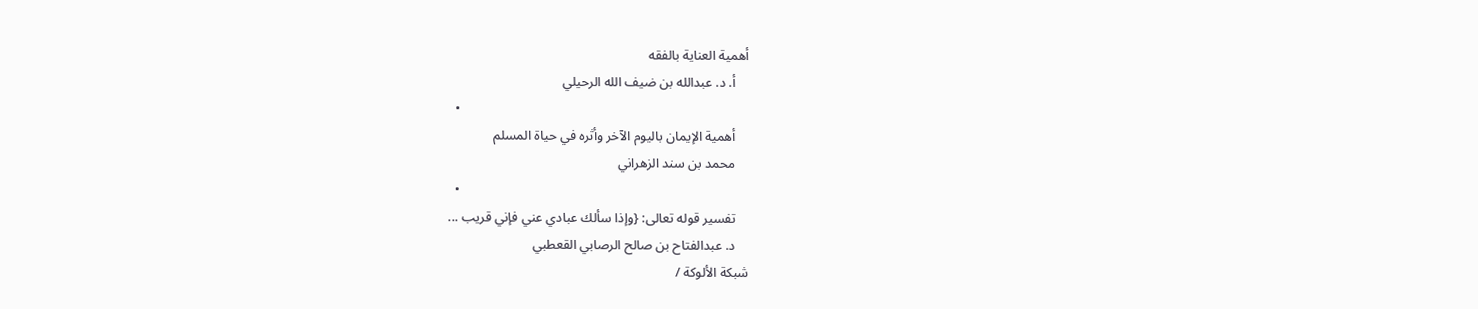أهمية العناية بالفقه
    أ. د. عبدالله بن ضيف الله الرحيلي
  •
    أهمية الإيمان باليوم الآخر وأثره في حياة المسلم
    محمد بن سند الزهراني
  •
    تفسير قوله تعالى: {وإذا سألك عبادي عني فإني قريب ...
    د. عبدالفتاح بن صالح الرصابي القعطبي
شبكة الألوكة /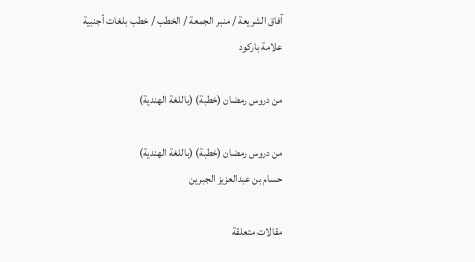آفاق الشريعة / منبر الجمعة / الخطب / خطب بلغات أجنبية
علامة باركود

من دروس رمضان (خطبة) (باللغة الهندية)

من دروس رمضان (خطبة) (باللغة الهندية)
حسام بن عبدالعزيز الجبرين

مقالات متعلقة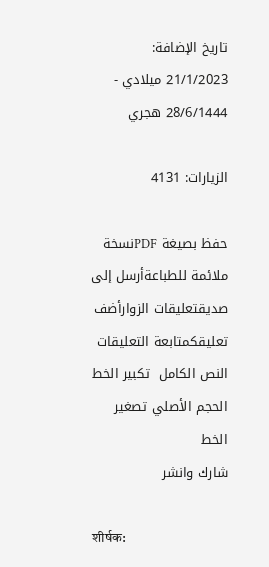تاريخ الإضافة: 21/1/2023 ميلادي - 28/6/1444 هجري

الزيارات: 4131

حفظ بصيغة PDFنسخة ملائمة للطباعةأرسل إلى صديقتعليقات الزوارأضف تعليقكمتابعة التعليقات
النص الكامل  تكبير الخط الحجم الأصلي تصغير الخط
شارك وانشر

शीर्षक: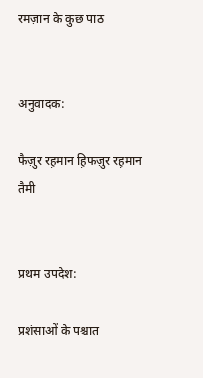रमज़ान के कुछ पाठ


अनुवादक:

फैज़ुर रह़मान ह़िफज़ुर रह़मान तैमी


प्रथम उपदेश:

प्रशंसाओं के पश्चात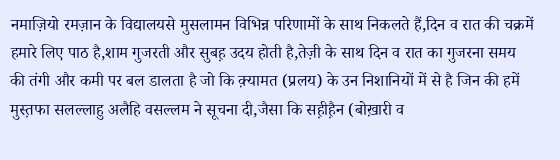नमाज़ियो रमज़ान के विद्यालयसे मुसलामन विभिन्न परिणामों के साथ निकलते हैं,दिन व रात की चक्रमें हमारे लिए पाठ है,शाम गुजरती और सुबह़ उदय होती है,तेज़ी के साथ दिन व रात का गुजरना समय की तंगी और कमी पर बल डालता है जो कि क़्यामत (प्रलय) के उन निशानियों में से है जिन की हमें मुस्त़फा सलल्लाहु अलैहि वसल्लम ने सूचना दी,जैसा कि सह़ीह़ैन (बोख़ारी व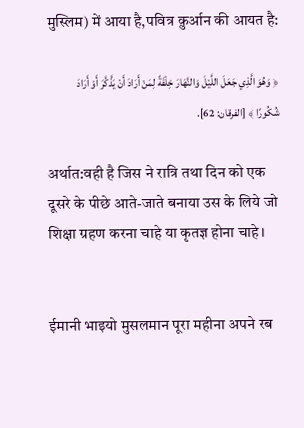मुस्लिम) में आया है,पवित्र क़ुर्आन की आयत है:

﴿ وَهُوَ الَّذِي جَعَلَ اللَّيْلَ وَالنَّهَارَ خِلْفَةً لِمَنْ أَرَادَ أَنْ يَذَّكَّرَ أَوْ أَرَادَ شُكُورًا ﴾ [الفرقان: 62].

अर्थात:वही है जिस ने रात्रि तथा दिन को एक दूसरे के पीछे आते-जाते बनाया उस के लिये जो शिक्षा ग्रहण करना चाहे या कृतज्ञ होना चाहे।


ईमानी भाइयो मुसलमान पूरा महीना अपने रब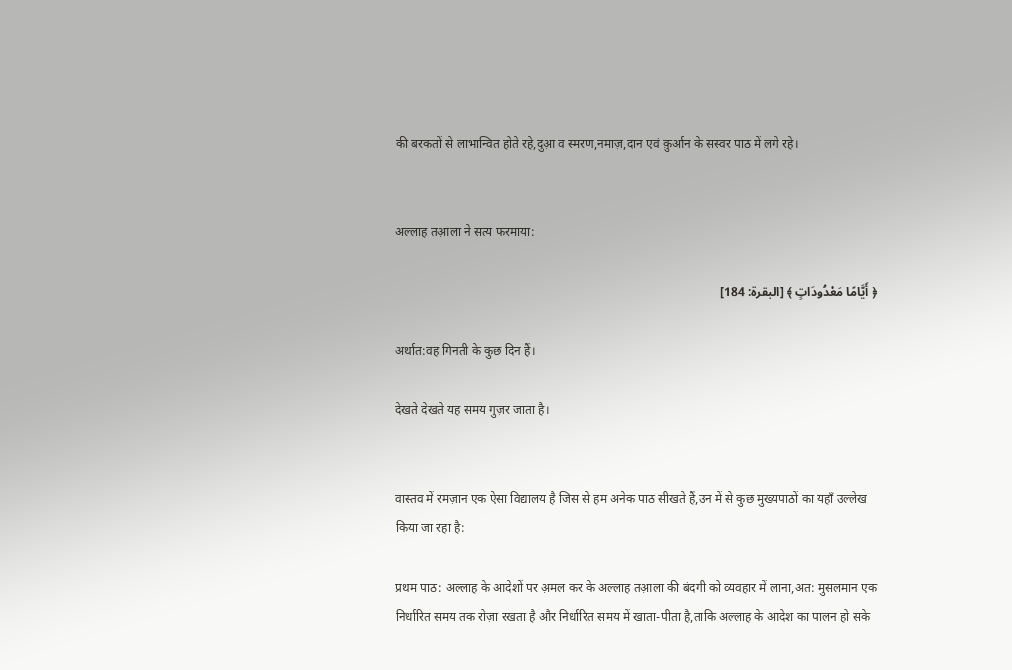की बरकतों से लाभान्वित होते रहे,दुआ़ व स्मरण,नमाज़,दान एवं क़ुर्आन के सस्वर पाठ में लगे रहे।


अल्लाह तआ़ला ने सत्य फरमाया:

﴿ أَيَّامًا مَعْدُودَاتٍ ﴾ [البقرة: 184]

अर्थात:वह गिनती के कुछ दिन हैं।

देखते देखते यह समय गुज़र जाता है।


वास्तव में रमज़ान एक ऐसा विद्यालय है जिस से हम अनेक पाठ सीखते हैं,उन में से कुछ मुख्यपाठों का यहाँ उल्लेख किया जा रहा है:

प्रथम पाठ: अल्लाह के आदेशों पर अ़मल कर के अल्लाह तआ़ला की बंदगी को व्यवहार में लाना,अत: मुसलमान एक निर्धारित समय तक रोज़ा रखता है और निर्धारित समय में खाता-पीता है,ताकि अल्लाह के आदेश का पालन हो सके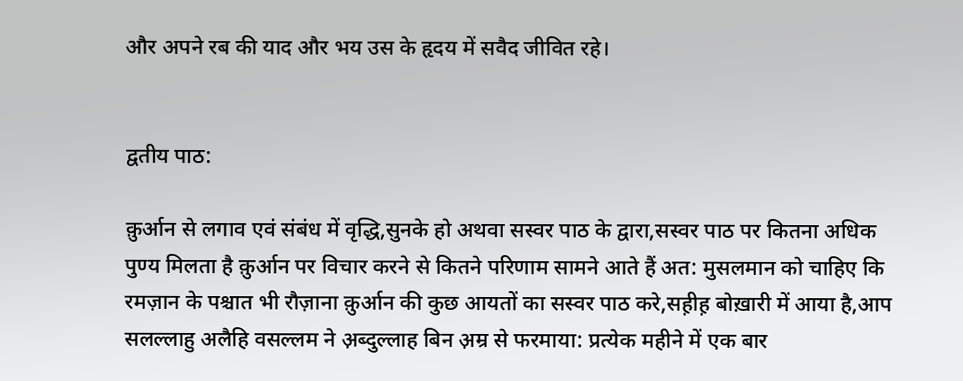और अपने रब की याद और भय उस के हृदय में सवैद जीवित रहे।


द्वतीय पाठ:

क़ुर्आन से लगाव एवं संबंध में वृद्धि,सुनके हो अथवा सस्वर पाठ के द्वारा,सस्वर पाठ पर कितना अधिक पुण्य मिलता है क़ुर्आन पर विचार करने से कितने परिणाम सामने आते हैं अत: मुसलमान को चाहिए कि रमज़ान के पश्चात भी रौज़ाना क़ुर्आन की कुछ आयतों का सस्वर पाठ करे,सह़ीह़ बोख़ारी में आया है,आप सलल्लाहु अलैहि वसल्लम ने अ़ब्दुल्लाह बिन अ़म्र से फरमाया: प्रत्येक महीने में एक बार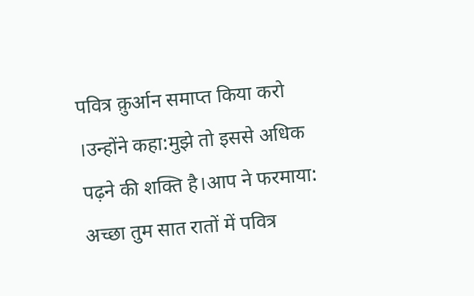पवित्र क़ुर्आन समाप्त किया करो ।उन्होंने कहा:मुझे तो इससे अधिक पढ़ने की शक्ति है।आप ने फरमाया: अच्छा तुम सात रातों में पवित्र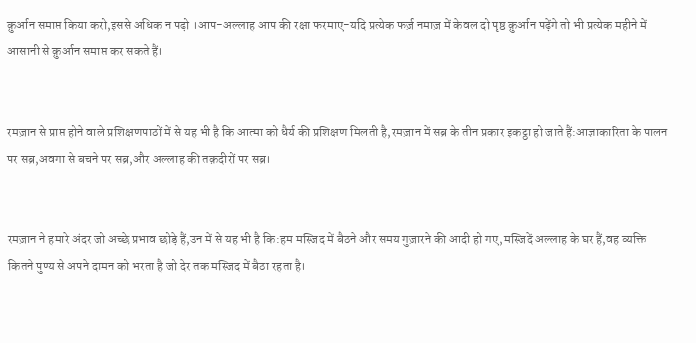क़ुर्आन समाप्त किया करो,इससे अधिक न पढ़ो ।आप-अल्लाह आप की रक्षा फरमाए-यदि प्रत्येक फर्ज़ नमाज़ में केवल दो पृष्ठ क़ुर्आन पढ़ेंगे तो भी प्रत्येक महीने में आसानी से क़ुर्आन समाप्त कर सकते हैं।


रमज़ान से प्राप्त होने वाले प्रशिक्षणपाठों में से यह भी है कि आत्मा को धैर्य की प्रशिक्षण मिलती है,रमज़ान में सब्र के तीन प्रकार इकट्ठा हो जाते हैं:आज्ञाकारिता के पालन पर सब्र,अवगा से बचने पर सब्र,और अल्लाह की तक़दीरों पर सब्र।


रमज़ान ने हमारे अंदर जो अच्छे प्रभाव छोड़े हैं,उन में से यह भी है कि:हम मस्जिद में बैठने और समय गुज़ारने की आदी हो गए,मस्जिदें अल्लाह के घर हैं,वह व्यक्ति कितने पुण्य से अपने दामन को भरता है जो देर तक मस्जिद में बैठा रहता है।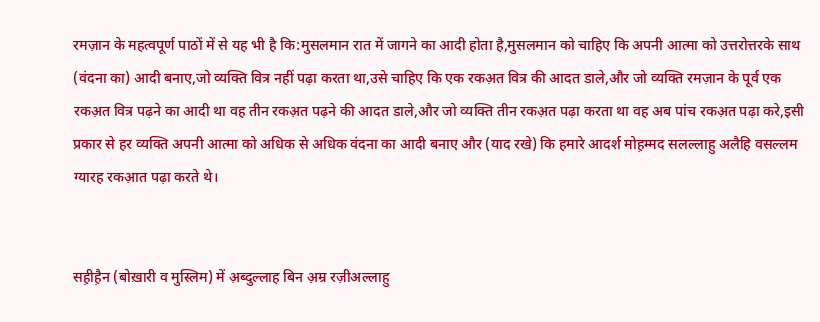रमज़ान के महत्वपूर्ण पाठों में से यह भी है कि:मुसलमान रात में जागने का आदी होता है,मुसलमान को चाहिए कि अपनी आत्मा को उत्तरोत्तरके साथ (वंदना का) आदी बनाए,जो व्यक्ति वित्र नहीं पढ़ा करता था,उसे चाहिए कि एक रकअ़त वित्र की आदत डाले,और जो व्यक्ति रमज़ान के पूर्व एक रकअ़त वित्र पढ़ने का आदी था वह तीन रकअ़त पढ़ने की आदत डाले,और जो व्यक्ति तीन रकअ़त पढ़ा करता था वह अब पांच रकअ़त पढ़ा करे,इसी प्रकार से हर व्यक्ति अपनी आत्मा को अधिक से अधिक वंदना का आदी बनाए और (याद रखे) कि हमारे आदर्श मोह़म्मद सलल्लाहु अलैहि वसल्लम ग्यारह रकआ़त पढ़ा करते थे।


सह़ीह़ैन (बोख़ारी व मुस्लिम) में अ़ब्दुल्लाह बिन अ़म्र रज़ीअल्लाहु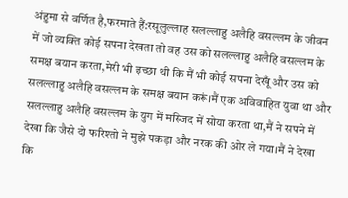अंहुमा से वर्णित है,फरमाते हैं:रसूलुल्लाह सलल्लाहु अलैहि वसल्लम के जीवन में जो व्यक्ति कोई सपना देखता तो वह उस को सलल्लाहु अलैहि वसल्लम के समक्ष बयान करता,मेरी भी इच्छा थी कि मैं भी कोई सपना देखूँ और उस को सलल्लाहु अलैहि वसल्लम के समक्ष बयान करूं।मैं एक अविवाहित युवा था और सलल्लाहु अलैहि वसल्लम के युग में मस्जिद में सोया करता था,मैं ने सपने में देखा कि जैसे दो फरिश्तो ने मुझे पकड़ा और नरक की ओर ले गया।मैं ने देखा कि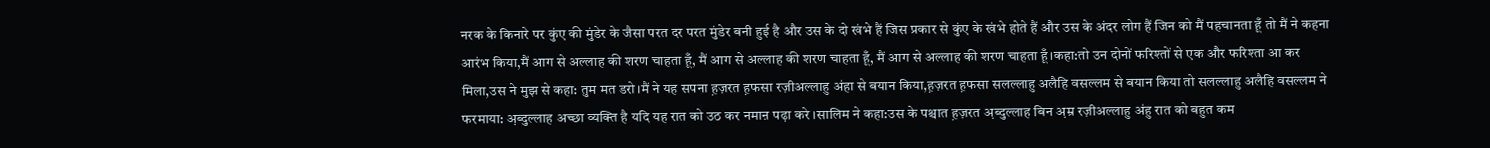नरक के किनारे पर कुंए की मुंडेर के जैसा परत दर परत मुंडेर बनी हुई है और उस के दो खंभे हैं जिस प्रकार से कुंए के खंभे होते हैं और उस के अंदर लोग हैं जिन को मैं पहचानता हूँ तो मैं ने कहना आरंभ किया,मैं आग से अल्लाह की शरण चाहता हूँ, मैं आग से अल्लाह की शरण चाहता हूँ, मैं आग से अल्लाह की शरण चाहता हूँ।कहा:तो उन दोनों फरिश्तों से एक और फरिश्ता आ कर मिला,उस ने मुझ से कहा: तुम मत डरो।मैं ने यह सपना ह़ज़रत ह़फसा रज़ीअल्लाहु अंहा से बयान किया,ह़ज़रत ह़फसा सलल्लाहु अलैहि वसल्लम से बयान किया तो सलल्लाहु अलैहि वसल्लम ने फरमाया: अ़ब्दुल्लाह अच्छा व्यक्ति है यदि यह रात को उठ कर नमाऩ पढ़ा करे ।सालिम ने कहा:उस के पश्चात ह़ज़रत अ़ब्दुल्लाह बिन अ़म्र रज़ीअल्लाहु अंहु रात को बहुत कम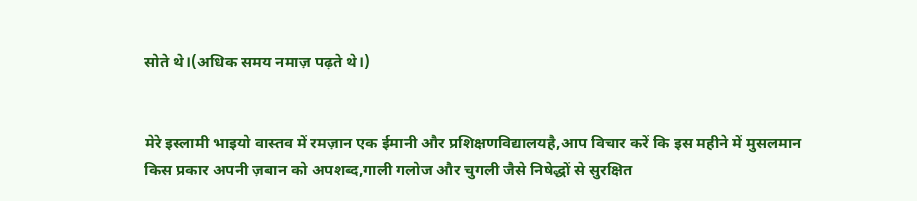सोते थे।(अधिक समय नमाज़ पढ़ते थे।)


मेरे इस्लामी भाइयो वास्तव में रमज़ान एक ईमानी और प्रशिक्षणविद्यालयहै,आप विचार करें कि इस महीने में मुसलमान किस प्रकार अपनी ज़बान को अपशब्द,गाली गलोज और चुगली जैसे निषेद्धों से सुरक्षित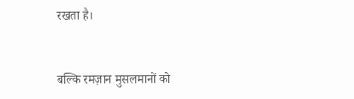रखता है।


बल्कि रमज़ान मुसलमानों को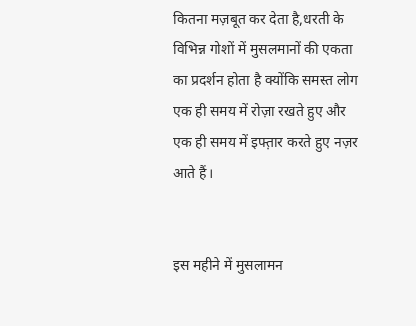कितना मज़बूत कर देता है,धरती के विभिन्न गोशों में मुसलमानों की एकता का प्रदर्शन होता है क्योंकि समस्त लोग एक ही समय में रोज़ा रखते हुए और एक ही समय में इफ्त़ार करते हुए नज़र आते हैं।


इस महीने में मुसलामन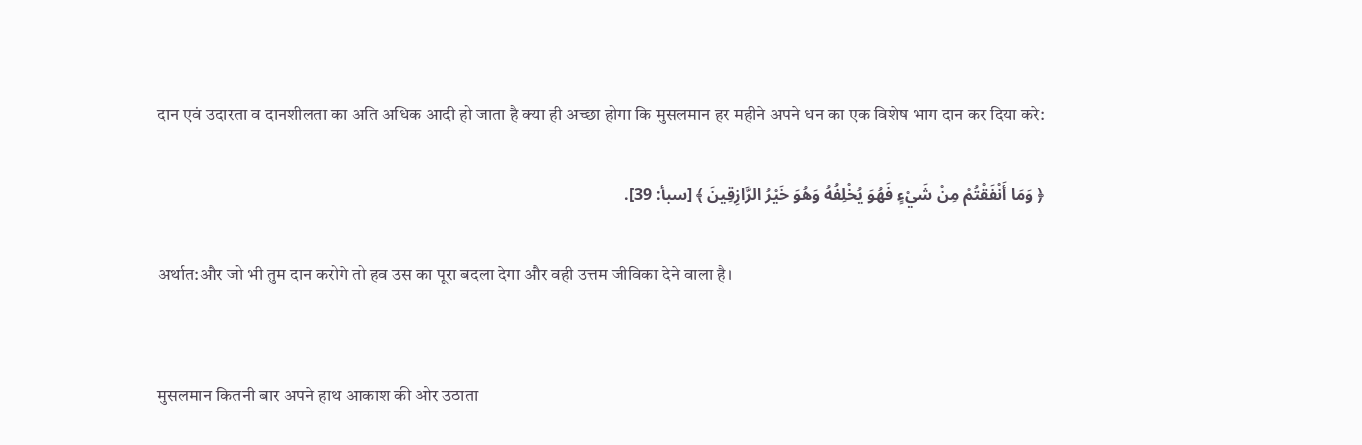दान एवं उदारता व दानशीलता का अति अधिक आदी हो जाता है क्या ही अच्छा होगा कि मुसलमान हर महीने अपने धन का एक विशेष भाग दान कर दिया करे:

﴿ وَمَا أَنْفَقْتُمْ مِنْ شَيْءٍ فَهُوَ يُخْلِفُهُ وَهُوَ خَيْرُ الرَّازِقِينَ ﴾ [سبأ: 39].

अर्थात:और जो भी तुम दान करोगे तो हव उस का पूरा बदला देगा और वही उत्तम जीविका देने वाला है।


मुसलमान कितनी बार अपने हाथ आकाश की ओर उठाता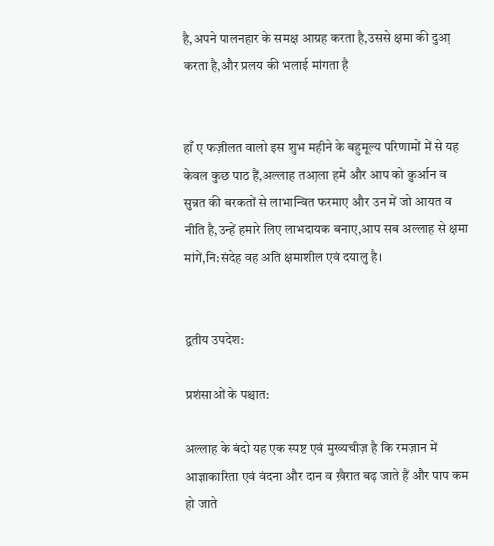है,अपने पालनहार के समक्ष आग्रह करता है,उससे क्षमा की दुआ़ करता है,और प्रलय की भलाई मांगता है


हाँ ए फज़ीलत वालो इस शुभ महीने के बहुमूल्य परिणामों में से यह केवल कुछ पाठ हैं,अल्लाह तआ़ला हमें और आप को क़ुर्आन व सुन्नत की बरकतों से लाभान्वित फरमाए और उन में जो आयत व नीति है,उन्हें हमारे लिए लाभदायक बनाए,आप सब अल्लाह से क्षमा मांगें,नि:संदेह वह अति क्षमाशील एवं दयालु है।


द्वतीय उपदेश:

प्रशंसाओं के पश्चात:

अल्लाह के बंदो यह एक स्पष्ट एवं मुख्यचीज़ है कि रमज़ान में आज्ञाकारिता एवं वंदना और दान व ख़ैरात बढ़ जाते हैं और पाप कम हो जाते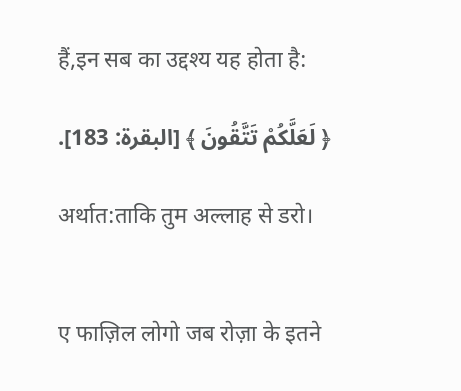हैं,इन सब का उद्दश्य यह होता है:

﴿ لَعَلَّكُمْ تَتَّقُونَ ﴾ [البقرة: 183].

अर्थात:ताकि तुम अल्लाह से डरो।


ए फाज़िल लोगो जब रोज़ा के इतने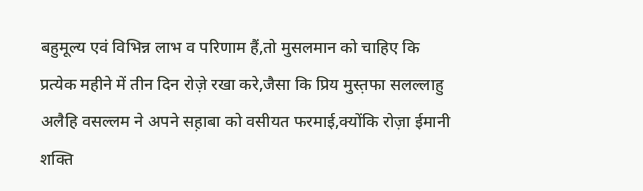बहुमूल्य एवं विभिन्न लाभ व परिणाम हैं,तो मुसलमान को चाहिए कि प्रत्येक महीने में तीन दिन रोज़े रखा करे,जैसा कि प्रिय मुस्त़फा सलल्लाहु अलैहि वसल्लम ने अपने सह़ाबा को वसीयत फरमाई,क्योंकि रोज़ा ईमानी शक्ति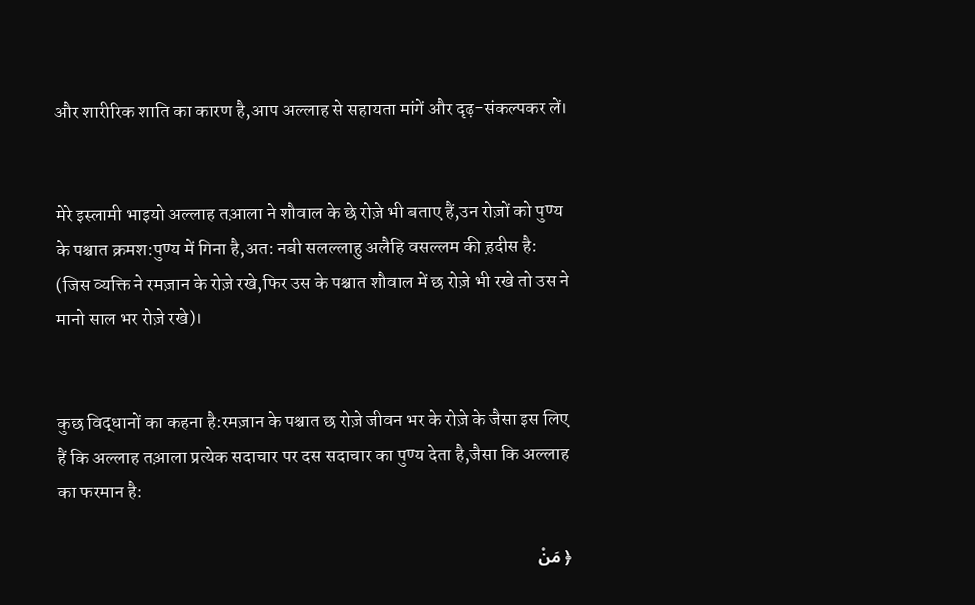और शारीरिक शाति का कारण है,आप अल्लाह से सहायता मांगें और दृढ़-संकल्पकर लें।


मेरे इस्लामी भाइयो अल्लाह तआ़ला ने शौवाल के छे रोज़े भी बताए हैं,उन रोज़ों को पुण्य के पश्चात क्रमश:पुण्य में गिना है,अत: नबी सलल्लाहु अलैहि वसल्लम की ह़दीस है: (जिस व्यक्ति ने रमज़ान के रोज़े रखे,फिर उस के पश्चात शौवाल में छ रोज़े भी रखे तो उस ने मानो साल भर रोज़े रखे)।


कुछ विद्धानों का कहना है:रमज़ान के पश्चात छ रोज़े जीवन भर के रोज़े के जैसा इस लिए हैं कि अल्लाह तआ़ला प्रत्येक सदाचार पर दस सदाचार का पुण्य देता है,जैसा कि अल्लाह का फरमान है:

﴿ مَنْ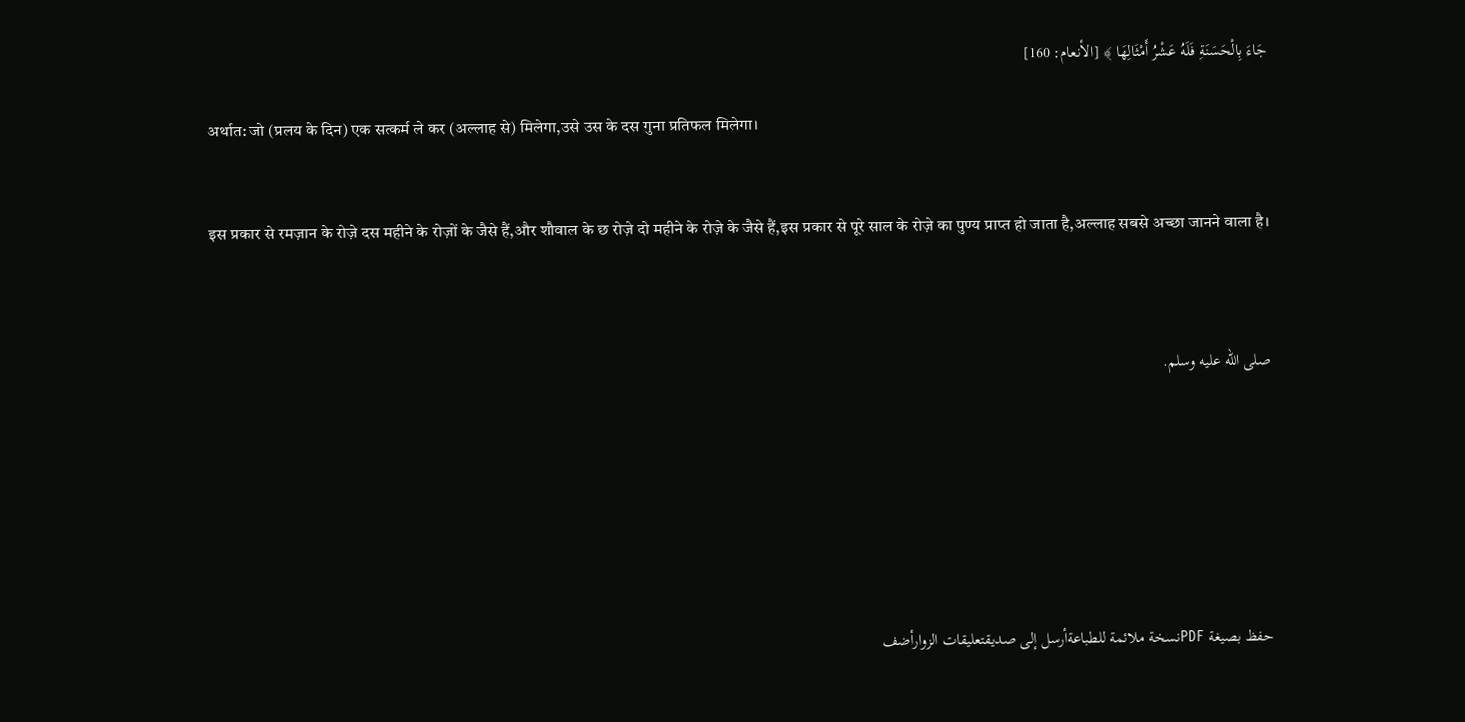جَاءَ بِالْحَسَنَةِ فَلَهُ عَشْرُ أَمْثَالِهَا ﴾ [الأنعام: 160]

अर्थात: जो (प्रलय के दिन) एक सत्कर्म ले कर (अल्लाह से) मिलेगा,उसे उस के दस गुना प्रतिफल मिलेगा।


इस प्रकार से रमज़ान के रोज़े दस महीने के रोज़ों के जैसे हैं,और शौवाल के छ रोज़े दो महीने के रोज़े के जैसे हैं,इस प्रकार से पूरे साल के रोज़े का पुण्य प्राप्त हो जाता है,अल्लाह सबसे अच्छा जानने वाला है।



صلى الله عليه وسلم.







حفظ بصيغة PDFنسخة ملائمة للطباعةأرسل إلى صديقتعليقات الزوارأضف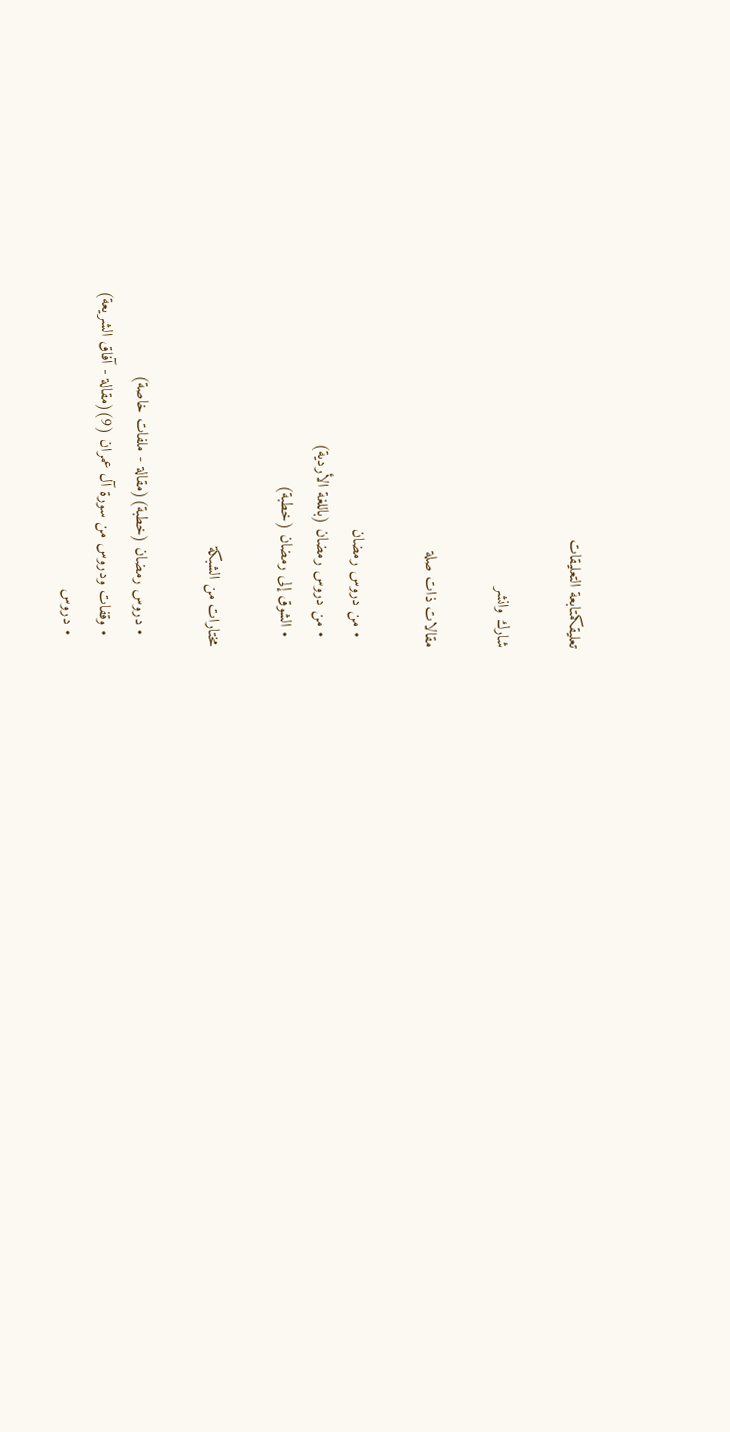تعليقكمتابعة التعليقات

شارك وانشر

مقالات ذات صلة

  • من دروس رمضان
  • من دروس رمضان (باللغة الأردية)
  • الشوق إلى رمضان (خطبة)

مختارات من الشبكة

  • دروس رمضان (خطبة)(مقالة - ملفات خاصة)
  • وقفات ودروس من سورة آل عمران (9)(مقالة - آفاق الشريعة)
  • دروس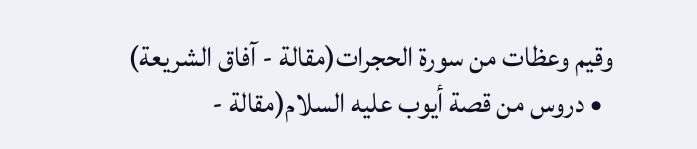وقيم وعظات من سورة الحجرات(مقالة - آفاق الشريعة)
  • دروس من قصة أيوب عليه السلام(مقالة -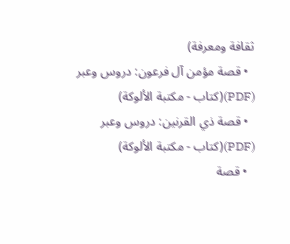ثقافة ومعرفة)
  • قصة مؤمن آل فرعون: دروس وعبر (PDF)(كتاب - مكتبة الألوكة)
  • قصة ذي القرنين: دروس وعبر (PDF)(كتاب - مكتبة الألوكة)
  • قصة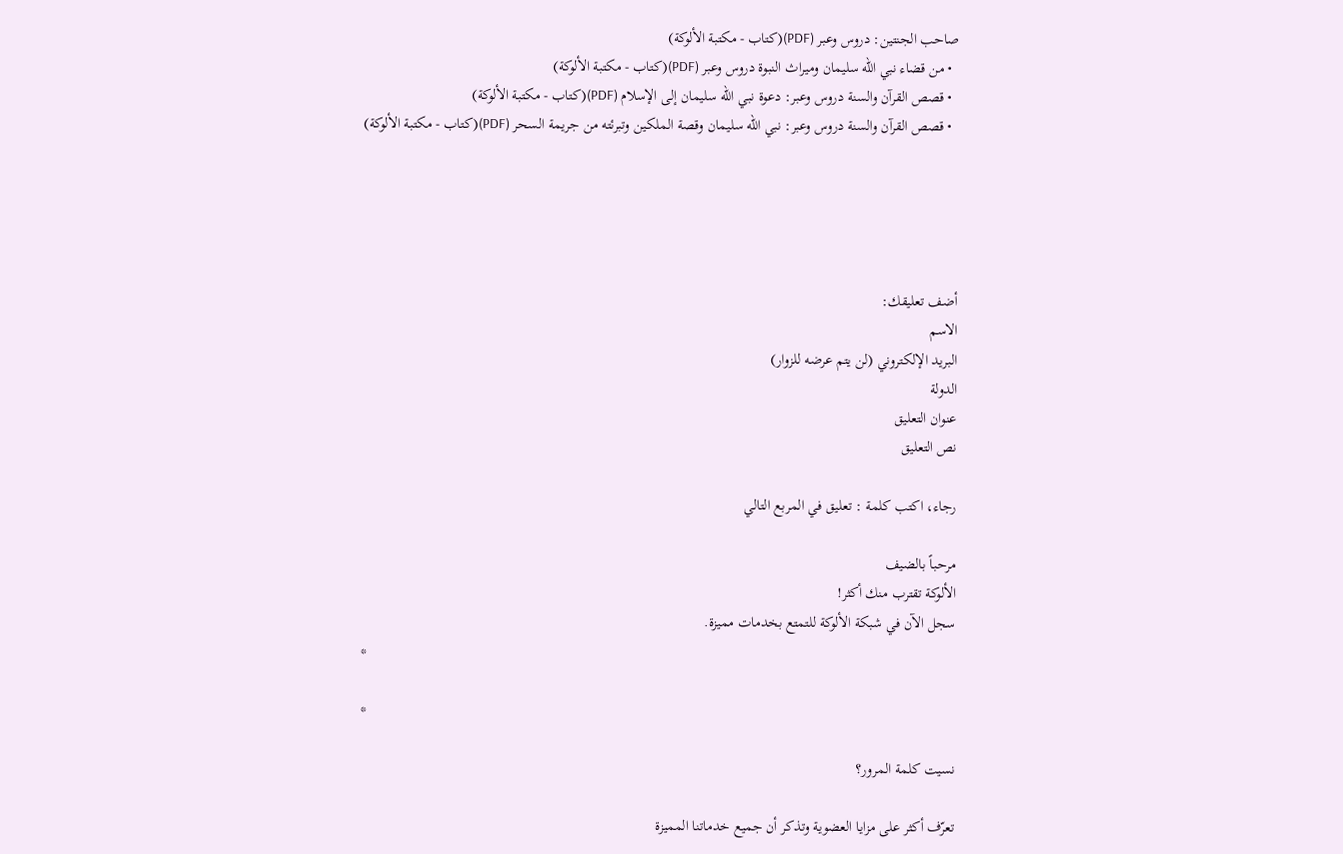صاحب الجنتين: دروس وعبر (PDF)(كتاب - مكتبة الألوكة)
  • من قضاء نبي الله سليمان وميراث النبوة دروس وعبر (PDF)(كتاب - مكتبة الألوكة)
  • قصص القرآن والسنة دروس وعبر: دعوة نبي الله سليمان إلى الإسلام (PDF)(كتاب - مكتبة الألوكة)
  • قصص القرآن والسنة دروس وعبر: نبي الله سليمان وقصة الملكين وتبرئته من جريمة السحر (PDF)(كتاب - مكتبة الألوكة)





أضف تعليقك:
الاسم
البريد الإلكتروني (لن يتم عرضه للزوار)
الدولة
عنوان التعليق
نص التعليق

رجاء، اكتب كلمة : تعليق في المربع التالي

مرحباً بالضيف
الألوكة تقترب منك أكثر!
سجل الآن في شبكة الألوكة للتمتع بخدمات مميزة.
*

*

نسيت كلمة المرور؟

تعرّف أكثر على مزايا العضوية وتذكر أن جميع خدماتنا المميزة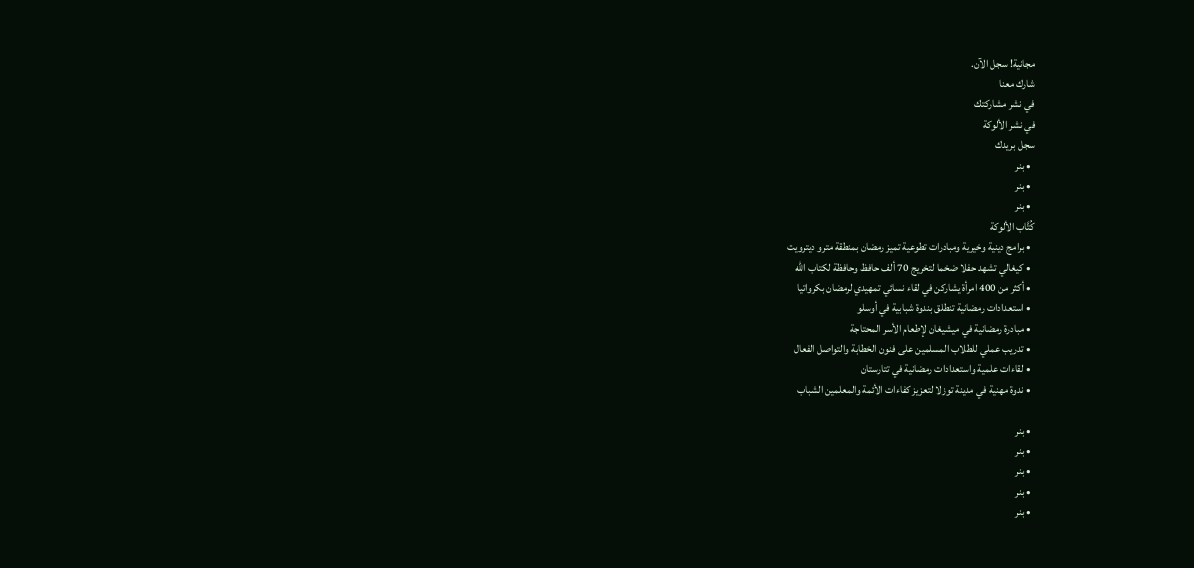مجانية! سجل الآن.
شارك معنا
في نشر مشاركتك
في نشر الألوكة
سجل بريدك
  • بنر
  • بنر
  • بنر
كُتَّاب الألوكة
  • برامج دينية وخيرية ومبادرات تطوعية تميز رمضان بمنطقة مترو ديترويت
  • كيغالي تشهد حفلا ضخما لتخريج 70 ألف حافظ وحافظة لكتاب الله
  • أكثر من 400 امرأة يشاركن في لقاء نسائي تمهيدي لرمضان بكرواتيا
  • استعدادات رمضانية تنطلق بندوة شبابية في أوسلو
  • مبادرة رمضانية في ميشيغان لإطعام الأسر المحتاجة
  • تدريب عملي للطلاب المسلمين على فنون الخطابة والتواصل الفعال
  • لقاءات علمية واستعدادات رمضانية في تتارستان
  • ندوة مهنية في مدينة توزلا لتعزيز كفاءات الأئمة والمعلمين الشباب

  • بنر
  • بنر
  • بنر
  • بنر
  • بنر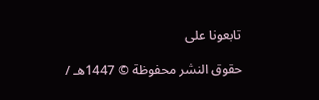تابعونا على

حقوق النشر محفوظة © 1447هـ /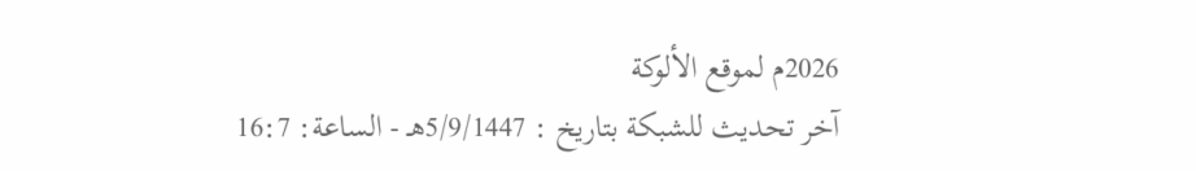2026م لموقع الألوكة
آخر تحديث للشبكة بتاريخ : 5/9/1447هـ - الساعة: 16:7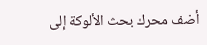أضف محرك بحث الألوكة إلى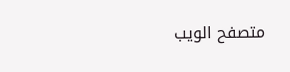متصفح الويب